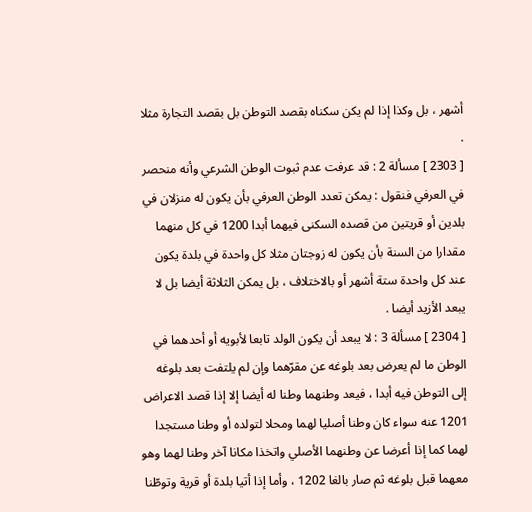أشهر ، بل وكذا إذا لم يكن سكناه بقصد التوطن بل بقصد التجارة مثلا .
[ 2303 ] مسألة 2 : قد عرفت عدم ثبوت الوطن الشرعي وأنه منحصر في العرفي فنقول : يمكن تعدد الوطن العرفي بأن يكون له منزلان في بلدين أو قريتين من قصده السكنى فيهما أبدا 1200 في كل منهما مقدارا من السنة بأن يكون له زوجتان مثلا كل واحدة في بلدة يكون عند كل واحدة ستة أشهر أو بالاختلاف ، بل يمكن الثلاثة أيضا بل لا يبعد الأزيد أيضا .
[ 2304 ] مسألة 3 : لا يبعد أن يكون الولد تابعا لأبويه أو أحدهما في الوطن ما لم يعرض بعد بلوغه عن مقرّهما وإن لم يلتفت بعد بلوغه إلى التوطن فيه أبدا ، فيعد وطنهما وطنا له أيضا إلا إذا قصد الاعراض 1201 عنه سواء كان وطنا أصليا لهما ومحلا لتولده أو وطنا مستجدا لهما كما إذا أعرضا عن وطنهما الأصلي واتخذا مكانا آخر وطنا لهما وهو معهما قبل بلوغه ثم صار بالغا 1202 ، وأما إذا أتيا بلدة أو قرية وتوطّنا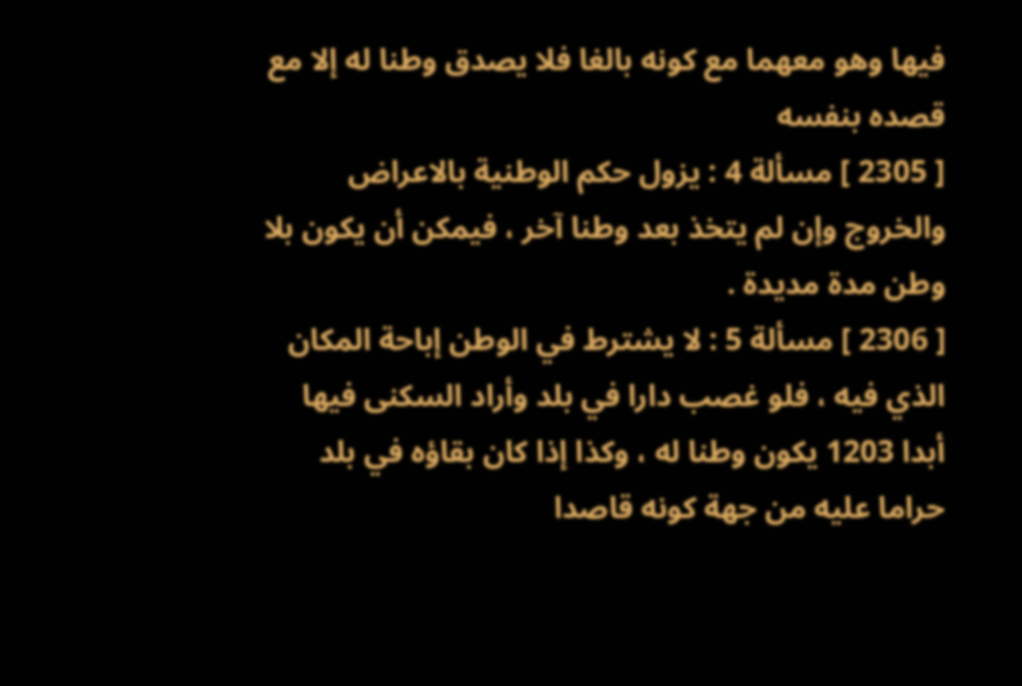فيها وهو معهما مع كونه بالغا فلا يصدق وطنا له إلا مع قصده بنفسه
[ 2305 ] مسألة 4 : يزول حكم الوطنية بالاعراض والخروج وإن لم يتخذ بعد وطنا آخر ، فيمكن أن يكون بلا وطن مدة مديدة .
[ 2306 ] مسألة 5 : لا يشترط في الوطن إباحة المكان الذي فيه ، فلو غصب دارا في بلد وأراد السكنى فيها أبدا 1203 يكون وطنا له ، وكذا إذا كان بقاؤه في بلد حراما عليه من جهة كونه قاصدا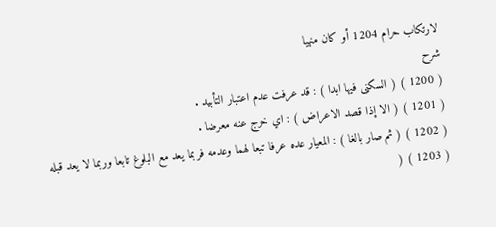لارتكاب حرام 1204 أو كان منهيا
شرح
( 1200 ) ( السكنى فيها ابدا ) : قد عرفت عدم اعتبار التأبيد .
( 1201 ) ( الا إذا قصد الاعراض ) : اي خرج عنه معرضا .
( 1202 ) ( ثم صار بالغا ) : المعيار عده عرفا تبعا لهما وعدمه فربما يعد مع البلوغ تابعا وربما لا يعد قبله
( 1203 ) (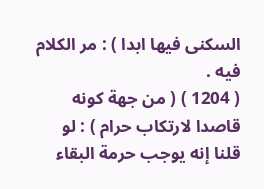السكنى فيها ابدا ) : مر الكلام فيه .
( 1204 ) ( من جهة كونه قاصدا لارتكاب حرام ) : لو قلنا إنه يوجب حرمة البقاء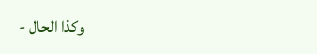وكذا الحال -